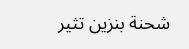شحنة بنزين تثير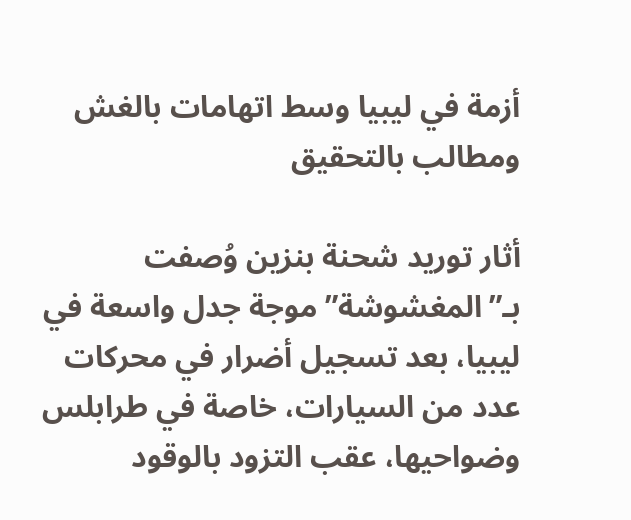أزمة في ليبيا وسط اتهامات بالغش ومطالب بالتحقيق

أثار توريد شحنة بنزين وُصفت بـ”المغشوشة” موجة جدل واسعة في ليبيا، بعد تسجيل أضرار في محركات عدد من السيارات، خاصة في طرابلس وضواحيها، عقب التزود بالوقود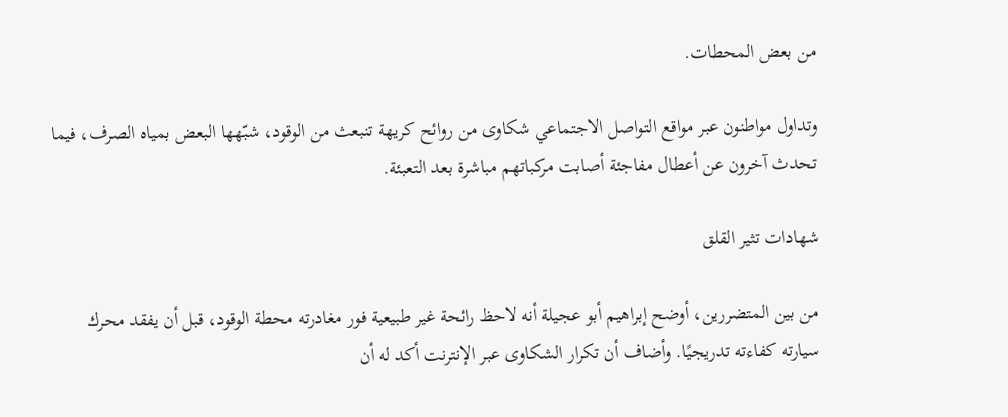من بعض المحطات.

وتداول مواطنون عبر مواقع التواصل الاجتماعي شكاوى من روائح كريهة تنبعث من الوقود، شبّهها البعض بمياه الصرف، فيما تحدث آخرون عن أعطال مفاجئة أصابت مركباتهم مباشرة بعد التعبئة.

شهادات تثير القلق

من بين المتضررين، أوضح إبراهيم أبو عجيلة أنه لاحظ رائحة غير طبيعية فور مغادرته محطة الوقود، قبل أن يفقد محرك سيارته كفاءته تدريجيًا. وأضاف أن تكرار الشكاوى عبر الإنترنت أكد له أن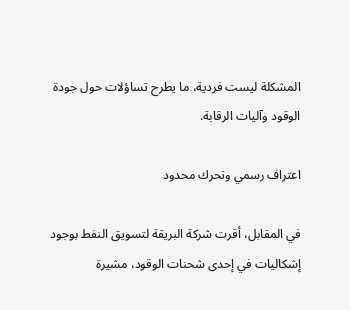المشكلة ليست فردية، ما يطرح تساؤلات حول جودة الوقود وآليات الرقابة.

اعتراف رسمي وتحرك محدود

في المقابل، أقرت شركة البريقة لتسويق النفط بوجود إشكاليات في إحدى شحنات الوقود، مشيرة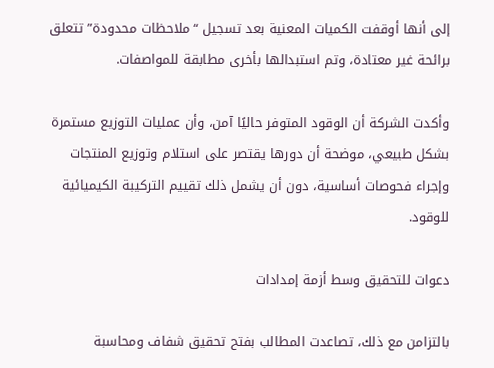إلى أنها أوقفت الكميات المعنية بعد تسجيل “ملاحظات محدودة” تتعلق برائحة غير معتادة، وتم استبدالها بأخرى مطابقة للمواصفات.

وأكدت الشركة أن الوقود المتوفر حاليًا آمن، وأن عمليات التوزيع مستمرة بشكل طبيعي، موضحة أن دورها يقتصر على استلام وتوزيع المنتجات وإجراء فحوصات أساسية، دون أن يشمل ذلك تقييم التركيبة الكيميائية للوقود.

دعوات للتحقيق وسط أزمة إمدادات

بالتزامن مع ذلك، تصاعدت المطالب بفتح تحقيق شفاف ومحاسبة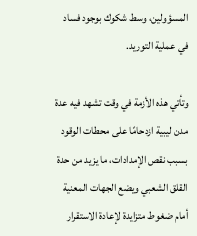المسؤولين، وسط شكوك بوجود فساد في عملية التوريد.

وتأتي هذه الأزمة في وقت تشهد فيه عدة مدن ليبية ازدحامًا على محطات الوقود بسبب نقص الإمدادات، ما يزيد من حدة القلق الشعبي ويضع الجهات المعنية أمام ضغوط متزايدة لإعادة الاستقرار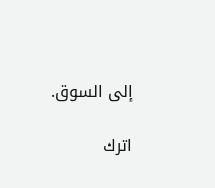إلى السوق.

اترك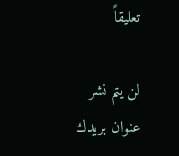تعليقاً

لن يتم نشر عنوان بريدك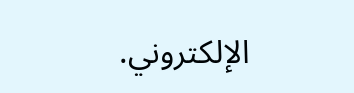الإلكتروني.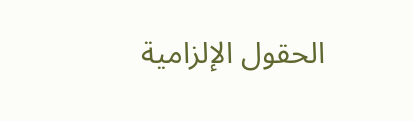الحقول الإلزامية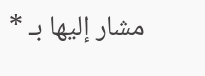مشار إليها بـ *